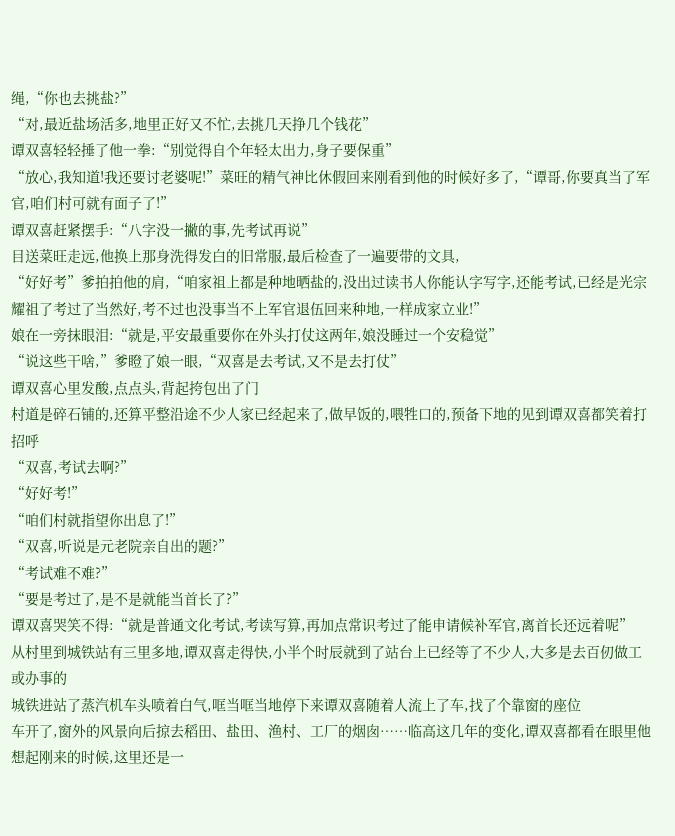绳,“你也去挑盐?”
“对,最近盐场活多,地里正好又不忙,去挑几天挣几个钱花”
谭双喜轻轻捶了他一拳:“别觉得自个年轻太出力,身子要保重”
“放心,我知道!我还要讨老婆呢!”菜旺的精气神比休假回来刚看到他的时候好多了,“谭哥,你要真当了军官,咱们村可就有面子了!”
谭双喜赶紧摆手:“八字没一撇的事,先考试再说”
目送菜旺走远,他换上那身洗得发白的旧常服,最后检查了一遍要带的文具,
“好好考”爹拍拍他的肩,“咱家祖上都是种地晒盐的,没出过读书人你能认字写字,还能考试,已经是光宗耀祖了考过了当然好,考不过也没事当不上军官退伍回来种地,一样成家立业!”
娘在一旁抹眼泪:“就是,平安最重要你在外头打仗这两年,娘没睡过一个安稳觉”
“说这些干啥,”爹瞪了娘一眼,“双喜是去考试,又不是去打仗”
谭双喜心里发酸,点点头,背起挎包出了门
村道是碎石铺的,还算平整沿途不少人家已经起来了,做早饭的,喂牲口的,预备下地的见到谭双喜都笑着打招呼
“双喜,考试去啊?”
“好好考!”
“咱们村就指望你出息了!”
“双喜,听说是元老院亲自出的题?”
“考试难不难?”
“要是考过了,是不是就能当首长了?”
谭双喜哭笑不得:“就是普通文化考试,考读写算,再加点常识考过了能申请候补军官,离首长还远着呢”
从村里到城铁站有三里多地,谭双喜走得快,小半个时辰就到了站台上已经等了不少人,大多是去百仞做工或办事的
城铁进站了蒸汽机车头喷着白气,哐当哐当地停下来谭双喜随着人流上了车,找了个靠窗的座位
车开了,窗外的风景向后掠去稻田、盐田、渔村、工厂的烟囱……临高这几年的变化,谭双喜都看在眼里他想起刚来的时候,这里还是一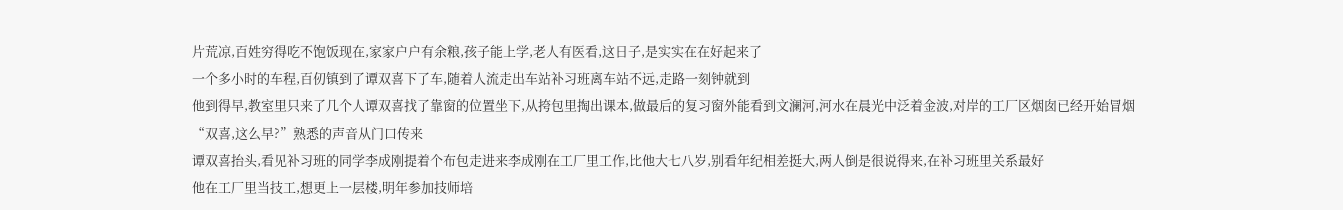片荒凉,百姓穷得吃不饱饭现在,家家户户有余粮,孩子能上学,老人有医看,这日子,是实实在在好起来了
一个多小时的车程,百仞镇到了谭双喜下了车,随着人流走出车站补习班离车站不远,走路一刻钟就到
他到得早,教室里只来了几个人谭双喜找了靠窗的位置坐下,从挎包里掏出课本,做最后的复习窗外能看到文澜河,河水在晨光中泛着金波,对岸的工厂区烟囱已经开始冒烟
“双喜,这么早?”熟悉的声音从门口传来
谭双喜抬头,看见补习班的同学李成刚提着个布包走进来李成刚在工厂里工作,比他大七八岁,别看年纪相差挺大,两人倒是很说得来,在补习班里关系最好
他在工厂里当技工,想更上一层楼,明年参加技师培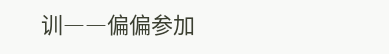训――偏偏参加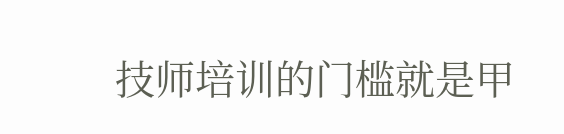技师培训的门槛就是甲